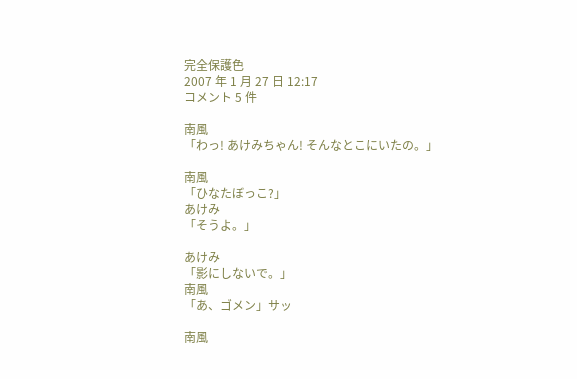完全保護色
2007 年 1 月 27 日 12:17
コメント 5 件

南風
「わっ! あけみちゃん! そんなとこにいたの。」

南風
「ひなたぼっこ?」
あけみ
「そうよ。」

あけみ
「影にしないで。」
南風
「あ、ゴメン」サッ

南風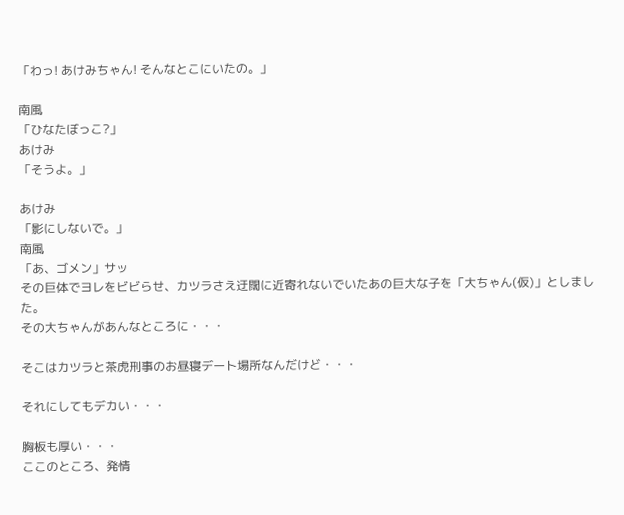「わっ! あけみちゃん! そんなとこにいたの。」

南風
「ひなたぼっこ?」
あけみ
「そうよ。」

あけみ
「影にしないで。」
南風
「あ、ゴメン」サッ
その巨体でヨレをビビらせ、カツラさえ迂闊に近寄れないでいたあの巨大な子を「大ちゃん(仮)」としました。
その大ちゃんがあんなところに・・・

そこはカツラと茶虎刑事のお昼寝デート場所なんだけど・・・

それにしてもデカい・・・

胸板も厚い・・・
ここのところ、発情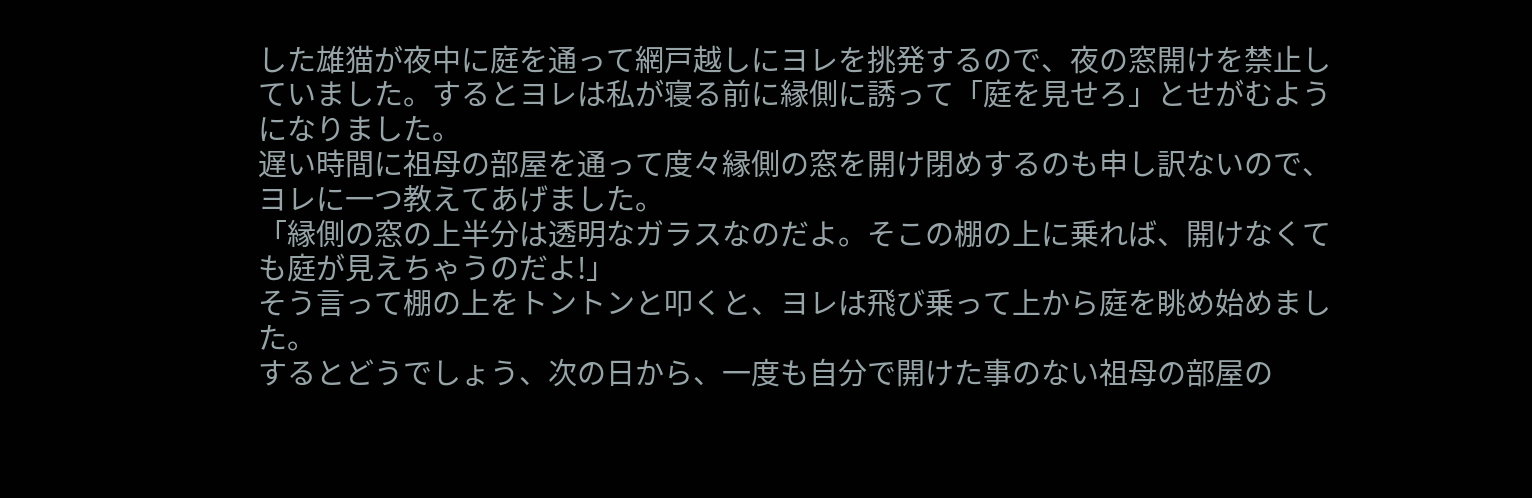した雄猫が夜中に庭を通って網戸越しにヨレを挑発するので、夜の窓開けを禁止していました。するとヨレは私が寝る前に縁側に誘って「庭を見せろ」とせがむようになりました。
遅い時間に祖母の部屋を通って度々縁側の窓を開け閉めするのも申し訳ないので、ヨレに一つ教えてあげました。
「縁側の窓の上半分は透明なガラスなのだよ。そこの棚の上に乗れば、開けなくても庭が見えちゃうのだよ!」
そう言って棚の上をトントンと叩くと、ヨレは飛び乗って上から庭を眺め始めました。
するとどうでしょう、次の日から、一度も自分で開けた事のない祖母の部屋の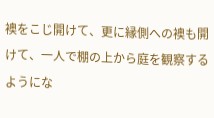襖をこじ開けて、更に縁側への襖も開けて、一人で棚の上から庭を観察するようにな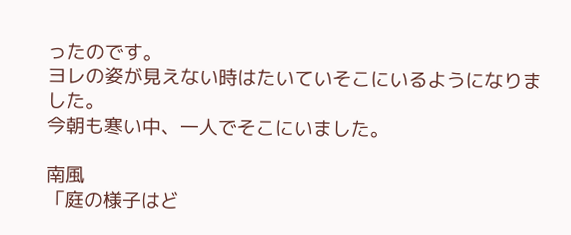ったのです。
ヨレの姿が見えない時はたいていそこにいるようになりました。
今朝も寒い中、一人でそこにいました。

南風
「庭の様子はど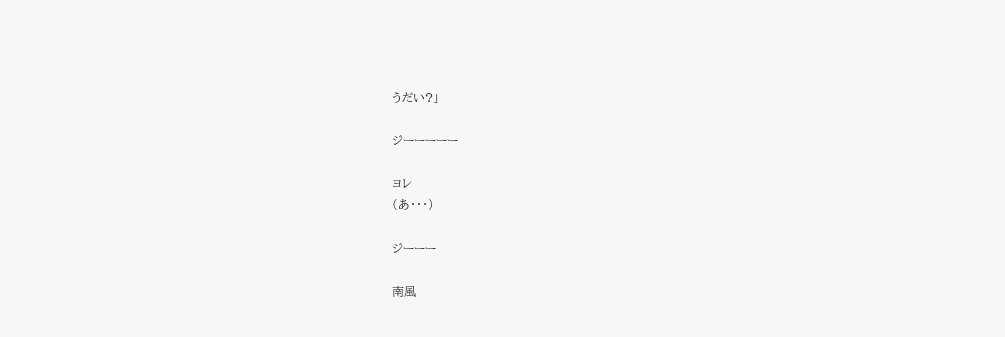うだい?」

ジーーーーー

ヨレ
(あ・・・)

ジーーー

南風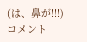(は、鼻が!!!)
コメント